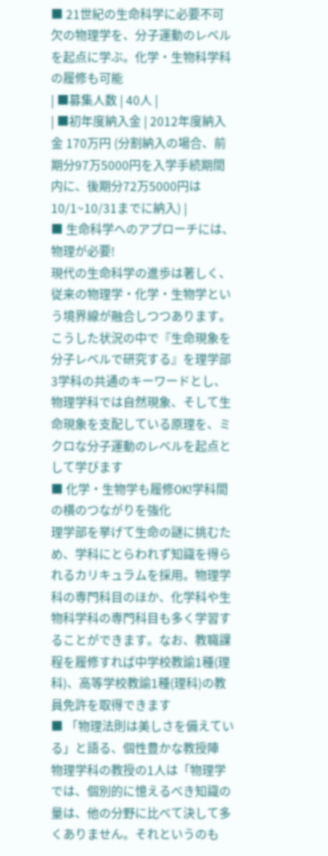■ 21世紀の生命科学に必要不可欠の物理学を、分子運動のレベルを起点に学ぶ。化学・生物科学科の履修も可能
| ■募集人数 | 40人 |
| ■初年度納入金 | 2012年度納入金 170万円 (分割納入の場合、前期分97万5000円を入学手続期間内に、後期分72万5000円は10/1~10/31までに納入) |
■ 生命科学へのアプローチには、物理が必要!
現代の生命科学の進歩は著しく、従来の物理学・化学・生物学という境界線が融合しつつあります。こうした状況の中で『生命現象を分子レベルで研究する』を理学部3学科の共通のキーワードとし、物理学科では自然現象、そして生命現象を支配している原理を、ミクロな分子運動のレベルを起点として学びます
■ 化学・生物学も履修OK!学科間の横のつながりを強化
理学部を挙げて生命の謎に挑むため、学科にとらわれず知識を得られるカリキュラムを採用。物理学科の専門科目のほか、化学科や生物科学科の専門科目も多く学習することができます。なお、教職課程を履修すれば中学校教諭1種(理科)、高等学校教諭1種(理科)の教員免許を取得できます
■ 「物理法則は美しさを備えている」と語る、個性豊かな教授陣
物理学科の教授の1人は「物理学では、個別的に憶えるべき知識の量は、他の分野に比べて決して多くありません。それというのも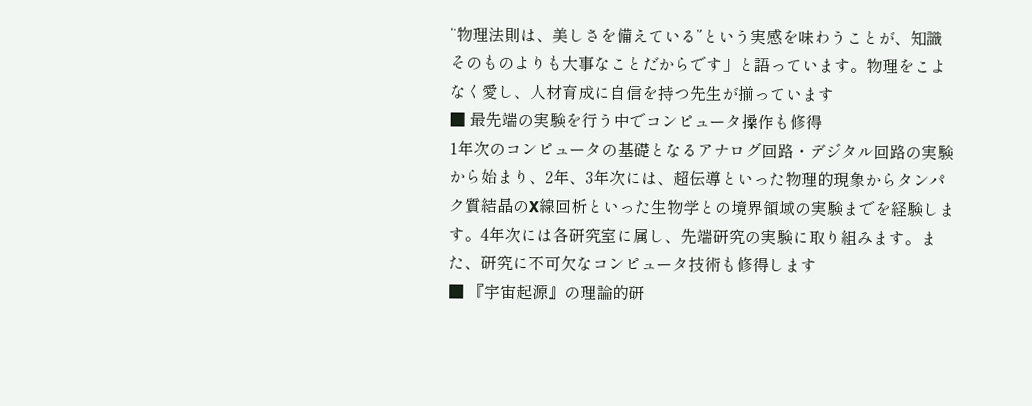“物理法則は、美しさを備えている”という実感を味わうことが、知識そのものよりも大事なことだからです」と語っています。物理をこよなく愛し、人材育成に自信を持つ先生が揃っています
■ 最先端の実験を行う中でコンピュータ操作も修得
1年次のコンピュータの基礎となるアナログ回路・デジタル回路の実験から始まり、2年、3年次には、超伝導といった物理的現象からタンパク質結晶のX線回析といった生物学との境界領域の実験までを経験します。4年次には各研究室に属し、先端研究の実験に取り組みます。また、研究に不可欠なコンピュータ技術も修得します
■ 『宇宙起源』の理論的研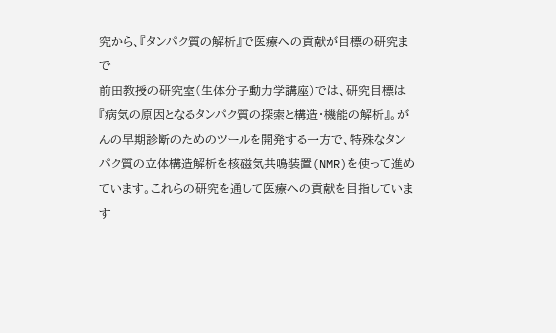究から、『タンパク質の解析』で医療への貢献が目標の研究まで
前田教授の研究室(生体分子動力学講座)では、研究目標は『病気の原因となるタンパク質の探索と構造・機能の解析』。がんの早期診断のためのツールを開発する一方で、特殊なタンパク質の立体構造解析を核磁気共鳴装置(NMR)を使って進めています。これらの研究を通して医療への貢献を目指しています